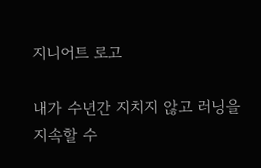지니어트 로고

내가 수년간 지치지 않고 러닝을 지속할 수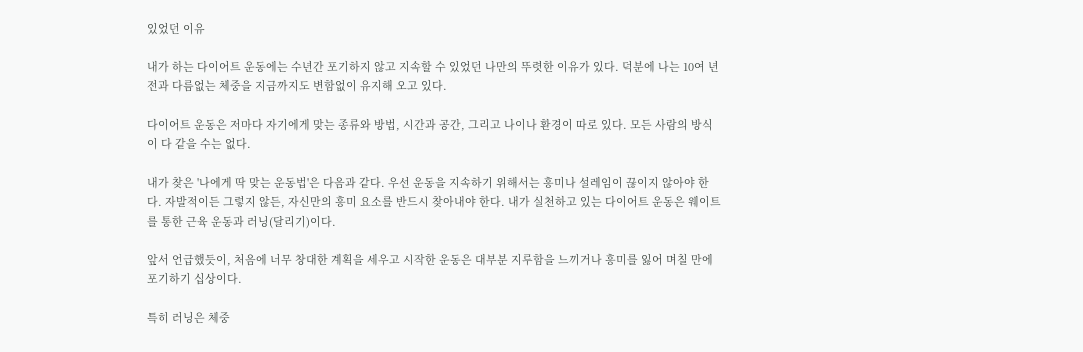있었던 이유

내가 하는 다이어트 운동에는 수년간 포기하지 않고 지속할 수 있었던 나만의 뚜렷한 이유가 있다. 덕분에 나는 10여 년 전과 다름없는 체중을 지금까지도 변함없이 유지해 오고 있다.

다이어트 운동은 저마다 자기에게 맞는 종류와 방법, 시간과 공간, 그리고 나이나 환경이 따로 있다. 모든 사람의 방식이 다 같을 수는 없다.

내가 찾은 '나에게 딱 맞는 운동법'은 다음과 같다. 우선 운동을 지속하기 위해서는 흥미나 설레임이 끊이지 않아야 한다. 자발적이든 그렇지 않든, 자신만의 흥미 요소를 반드시 찾아내야 한다. 내가 실천하고 있는 다이어트 운동은 웨이트를 통한 근육 운동과 러닝(달리기)이다.

앞서 언급했듯이, 처음에 너무 창대한 계획을 세우고 시작한 운동은 대부분 지루함을 느끼거나 흥미를 잃어 며칠 만에 포기하기 십상이다.

특히 러닝은 체중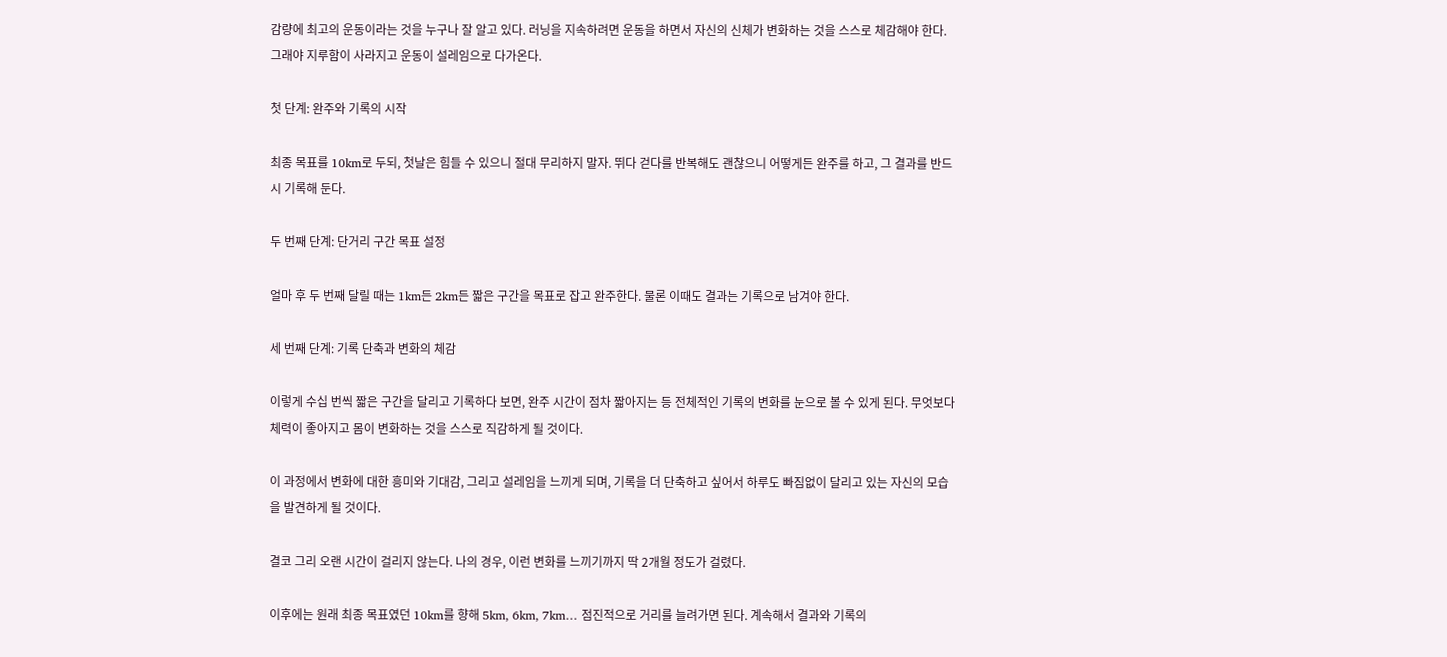감량에 최고의 운동이라는 것을 누구나 잘 알고 있다. 러닝을 지속하려면 운동을 하면서 자신의 신체가 변화하는 것을 스스로 체감해야 한다. 그래야 지루함이 사라지고 운동이 설레임으로 다가온다.

첫 단계: 완주와 기록의 시작

최종 목표를 10km로 두되, 첫날은 힘들 수 있으니 절대 무리하지 말자. 뛰다 걷다를 반복해도 괜찮으니 어떻게든 완주를 하고, 그 결과를 반드시 기록해 둔다.

두 번째 단계: 단거리 구간 목표 설정

얼마 후 두 번째 달릴 때는 1km든 2km든 짧은 구간을 목표로 잡고 완주한다. 물론 이때도 결과는 기록으로 남겨야 한다.

세 번째 단계: 기록 단축과 변화의 체감

이렇게 수십 번씩 짧은 구간을 달리고 기록하다 보면, 완주 시간이 점차 짧아지는 등 전체적인 기록의 변화를 눈으로 볼 수 있게 된다. 무엇보다 체력이 좋아지고 몸이 변화하는 것을 스스로 직감하게 될 것이다.

이 과정에서 변화에 대한 흥미와 기대감, 그리고 설레임을 느끼게 되며, 기록을 더 단축하고 싶어서 하루도 빠짐없이 달리고 있는 자신의 모습을 발견하게 될 것이다.

결코 그리 오랜 시간이 걸리지 않는다. 나의 경우, 이런 변화를 느끼기까지 딱 2개월 정도가 걸렸다.

이후에는 원래 최종 목표였던 10km를 향해 5km, 6km, 7km… 점진적으로 거리를 늘려가면 된다. 계속해서 결과와 기록의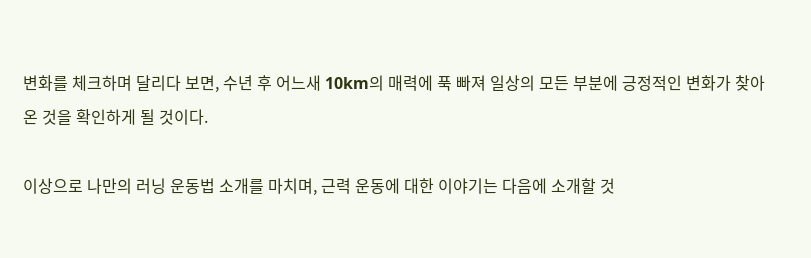변화를 체크하며 달리다 보면, 수년 후 어느새 10km의 매력에 푹 빠져 일상의 모든 부분에 긍정적인 변화가 찾아온 것을 확인하게 될 것이다.

이상으로 나만의 러닝 운동법 소개를 마치며, 근력 운동에 대한 이야기는 다음에 소개할 것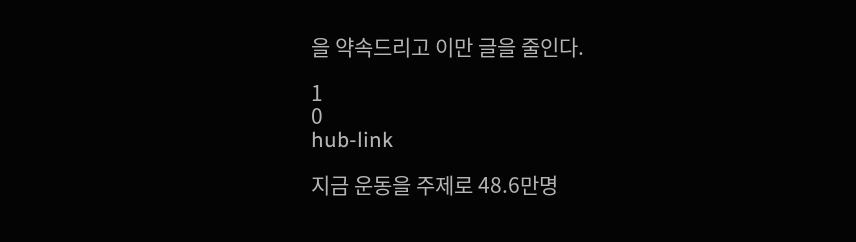을 약속드리고 이만 글을 줄인다.

1
0
hub-link

지금 운동을 주제로 48.6만명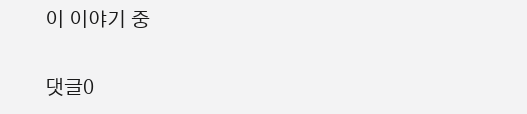이 이야기 중

댓글0